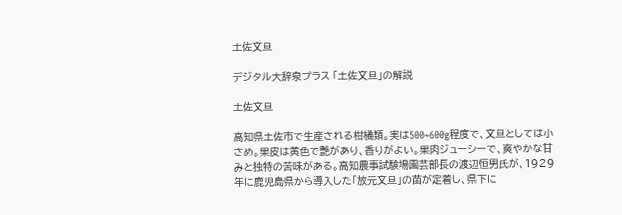土佐文旦

デジタル大辞泉プラス 「土佐文旦」の解説

土佐文旦

高知県土佐市で生産される柑橘類。実は500~600g程度で、文旦としては小さめ。果皮は黄色で艶があり、香りがよい。果肉ジューシーで、爽やかな甘みと独特の苦味がある。高知農事試験場園芸部長の渡辺恒男氏が、1929年に鹿児島県から導入した「放元文旦」の苗が定着し、県下に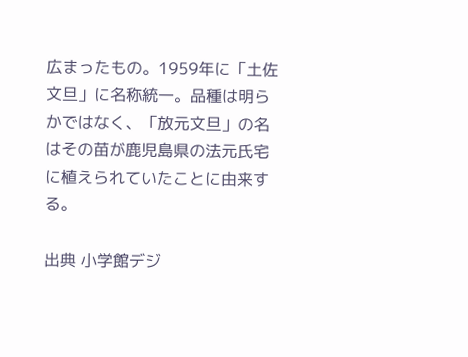広まったもの。1959年に「土佐文旦」に名称統一。品種は明らかではなく、「放元文旦」の名はその苗が鹿児島県の法元氏宅に植えられていたことに由来する。

出典 小学館デジ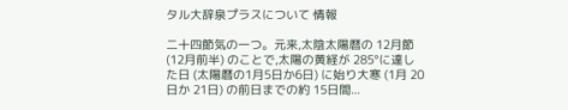タル大辞泉プラスについて 情報

二十四節気の一つ。元来,太陰太陽暦の 12月節 (12月前半) のことで,太陽の黄経が 285°に達した日 (太陽暦の1月5日か6日) に始り大寒 (1月 20日か 21日) の前日までの約 15日間...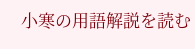小寒の用語解説を読む